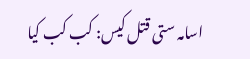اسامہ ستی قتل کیس: کب کب کیا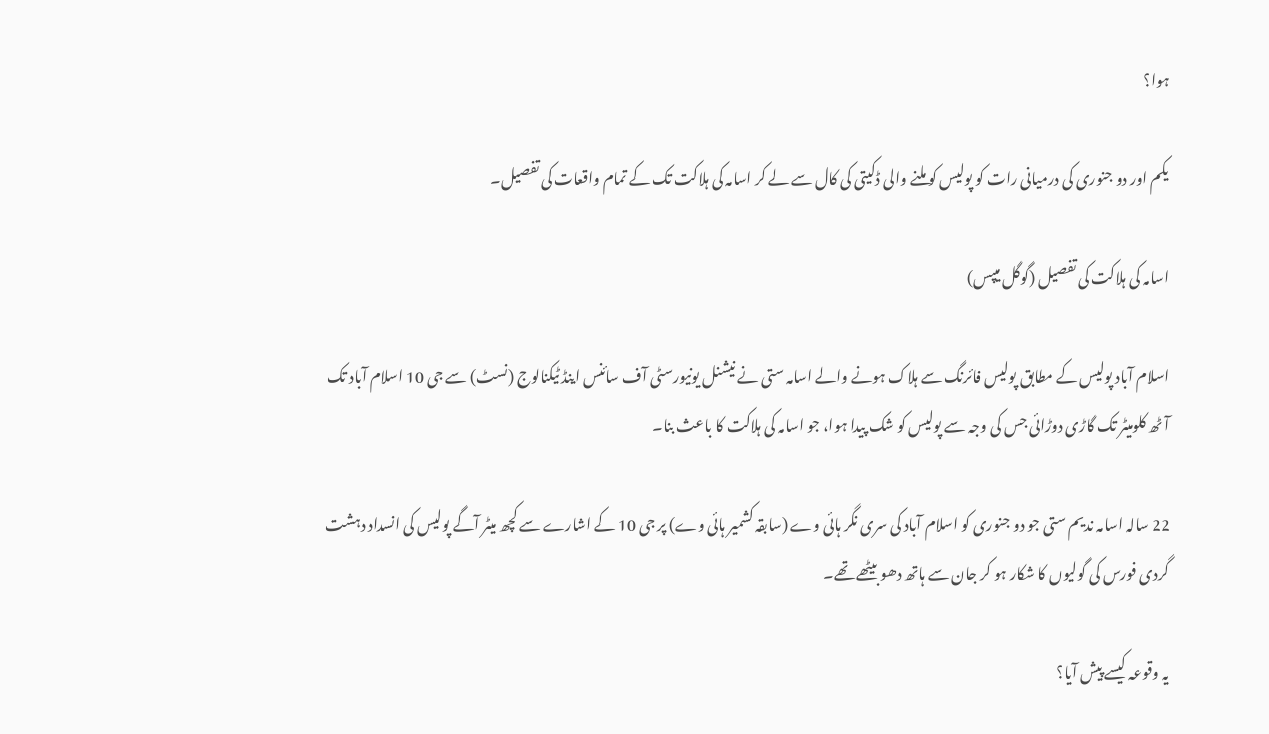ہوا؟

یکم اور دو جنوری کی درمیانی رات کو پولیس کو ملنے والی ڈکیتی کی کال سے لے کر اسامہ کی ہلاکت تک کے تمام واقعات کی تفصیل۔

اسامہ کی ہلاکت کی تفصیل (گوگل میپس)

اسلام آباد پولیس کے مطابق پولیس فائرنگ سے ہلاک ہونے والے اسامہ ستی نے نیشنل یونیورسٹی آف سائنس اینڈ ٹیکنالوج (نسٹ) سے جی 10 اسلام آباد تک آٹھ کلومیٹر تک گاڑی دوڑائی جس کی وجہ سے پولیس کو شک پیدا ہوا، جو اسامہ کی ہلاکت کا باعث بنا۔

22 سالہ اسامہ ندیم ستی جو دو جنوری کو اسلام آباد کی سری نگر ہائی وے (سابقہ کشمیر ہائی وے) پر جی 10 کے اشارے سے کچھ میٹر آگے پولیس کی انسداد دہشت گردی فورس کی گولیوں کا شکار ہو کر جان سے ہاتھ دھو بیٹھے تھے۔

یہ وقوعہ کیسے پیش آیا؟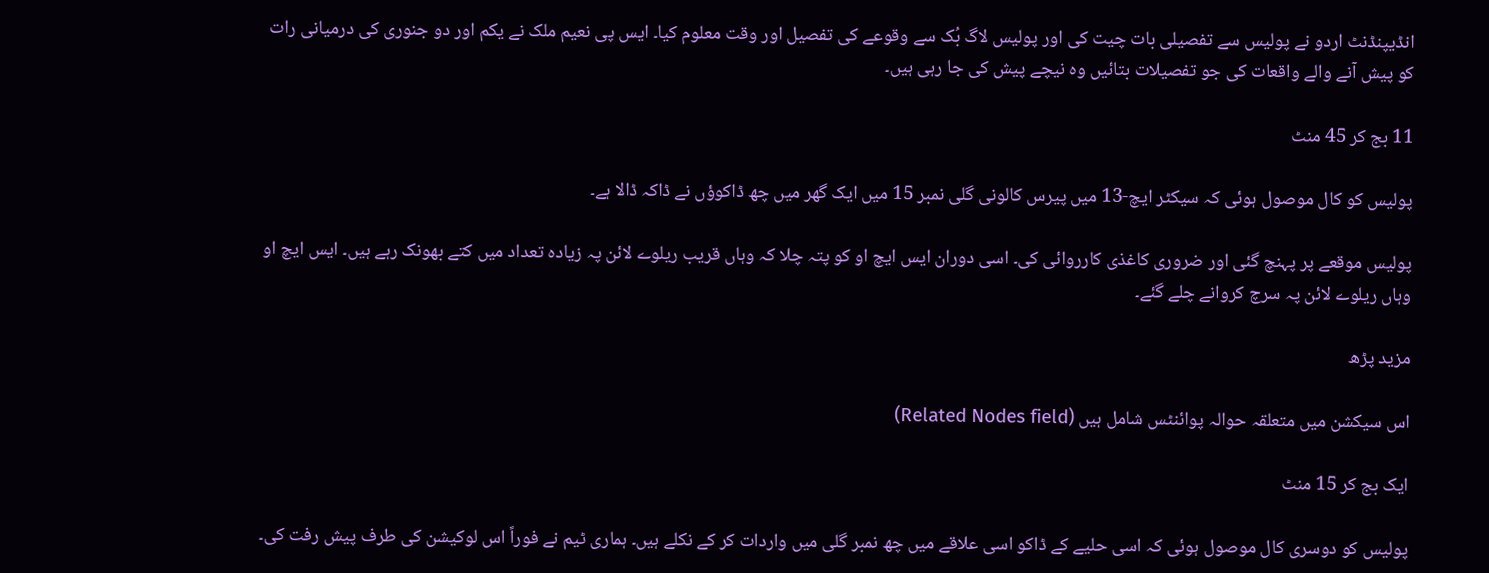انڈیپنڈنٹ اردو نے پولیس سے تفصیلی بات چیت کی اور پولیس لاگ بُک سے وقوعے کی تفصیل اور وقت معلوم کیا۔ ایس پی نعیم ملک نے یکم اور دو جنوری کی درمیانی رات کو پیش آنے والے واقعات کی جو تفصیلات بتائیں وہ نیچے پیش کی جا رہی ہیں۔

11 بج کر 45 منٹ

پولیس کو کال موصول ہوئی کہ سیکٹر ایچ-13 میں پیرس کالونی گلی نمبر 15 میں ایک گھر میں چھ ڈاکوؤں نے ڈاکہ ڈالا ہے۔

پولیس موقعے پر پہنچ گئی اور ضروری کاغذی کارروائی کی۔ اسی دوران ایس ایچ او کو پتہ چلا کہ وہاں قریب ریلوے لائن پہ زیادہ تعداد میں کتے بھونک رہے ہیں۔ ایس ایچ او وہاں ریلوے لائن پہ سرچ کروانے چلے گئے۔

مزید پڑھ

اس سیکشن میں متعلقہ حوالہ پوائنٹس شامل ہیں (Related Nodes field)

ایک بج کر 15 منٹ

پولیس کو دوسری کال موصول ہوئی کہ اسی حلیے کے ڈاکو اسی علاقے میں چھ نمبر گلی میں واردات کر کے نکلے ہیں۔ ہماری ٹیم نے فوراً اس لوکیشن کی طرف پیش رفت کی۔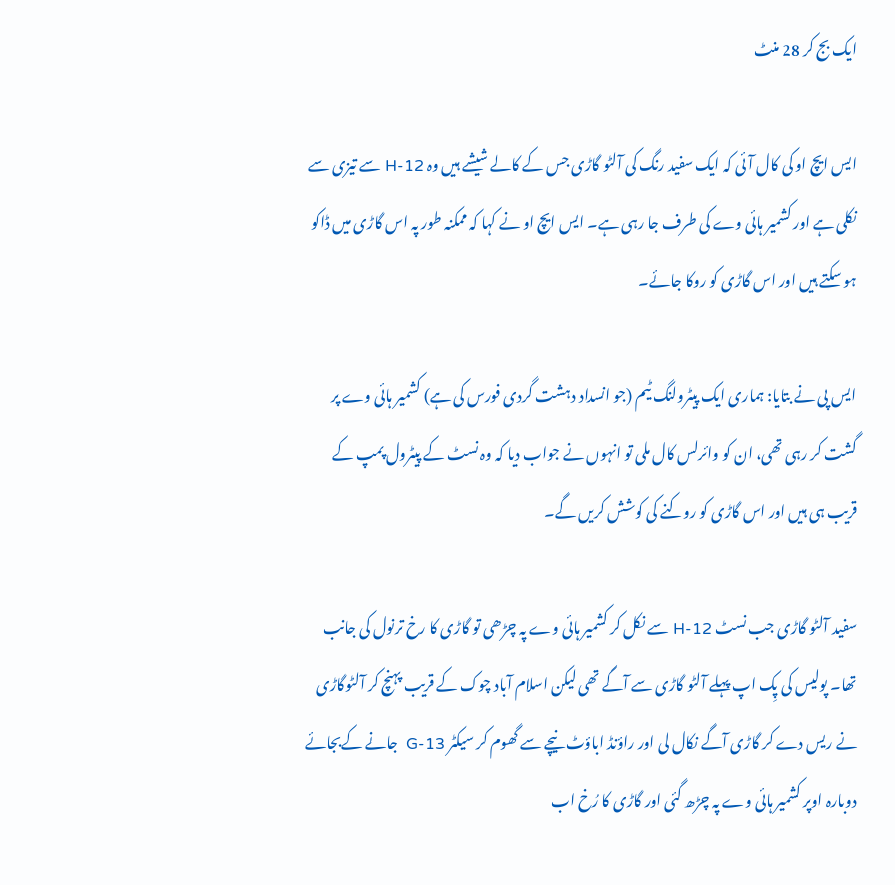ایک بج کر 28 منٹ

ایس ایچ او کی کال آئی کہ ایک سفید رنگ کی آلٹو گاڑی جس کے کالے شیشے ہیں وہ H-12 سے تیزی سے نکلی ہے اور کشمیر ہائی وے کی طرف جا رہی ہے۔ ایس ایچ او نے کہا کہ ممکنہ طور پہ اس گاڑی میں ڈاکو ہو سکتے ہیں اور اس گاڑی کو روکا جائے۔

ایس پی نے بتایا: ہماری ایک پیٹرولنگ ٹیم (جو انسداد دہشت گردی فورس کی ہے) کشمیر ہائی وے پر گشت کر رہی تھی، ان کو وائرلس کال ملی تو انہوں نے جواب دیا کہ وہ نسٹ کے پیٹرول پمپ کے قریب ہی ہیں اور اس گاڑی کو روکنے کی کوشش کریں گے۔

سفید آلٹو گاڑی جب نسٹ H-12 سے نکل کر کشمیر ہائی وے پہ چڑھی تو گاڑی کا رخ ترنول کی جانب تھا۔ پولیس کی پِک اپ پہلے آلٹو گاڑی سے آگے تھی لیکن اسلام آباد چوک کے قریب پہنچ کر آلٹوگاڑی نے ریس دے کر گاڑی آگے نکال لی اور راؤنڈ اباؤٹ نیچے سے گھوم کر سیکٹر G-13  جانے کےبجائے دوبارہ اوپر کشمیر ہائی وے پہ چڑھ گئی اور گاڑی کا رُخ اب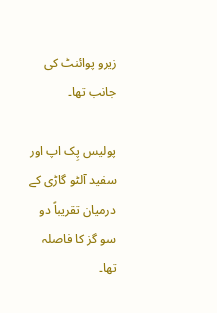زیرو پوائنٹ کی جانب تھا۔

پولیس پِک اپ اور سفید آلٹو گاڑی کے درمیان تقریباً دو سو گز کا فاصلہ تھا۔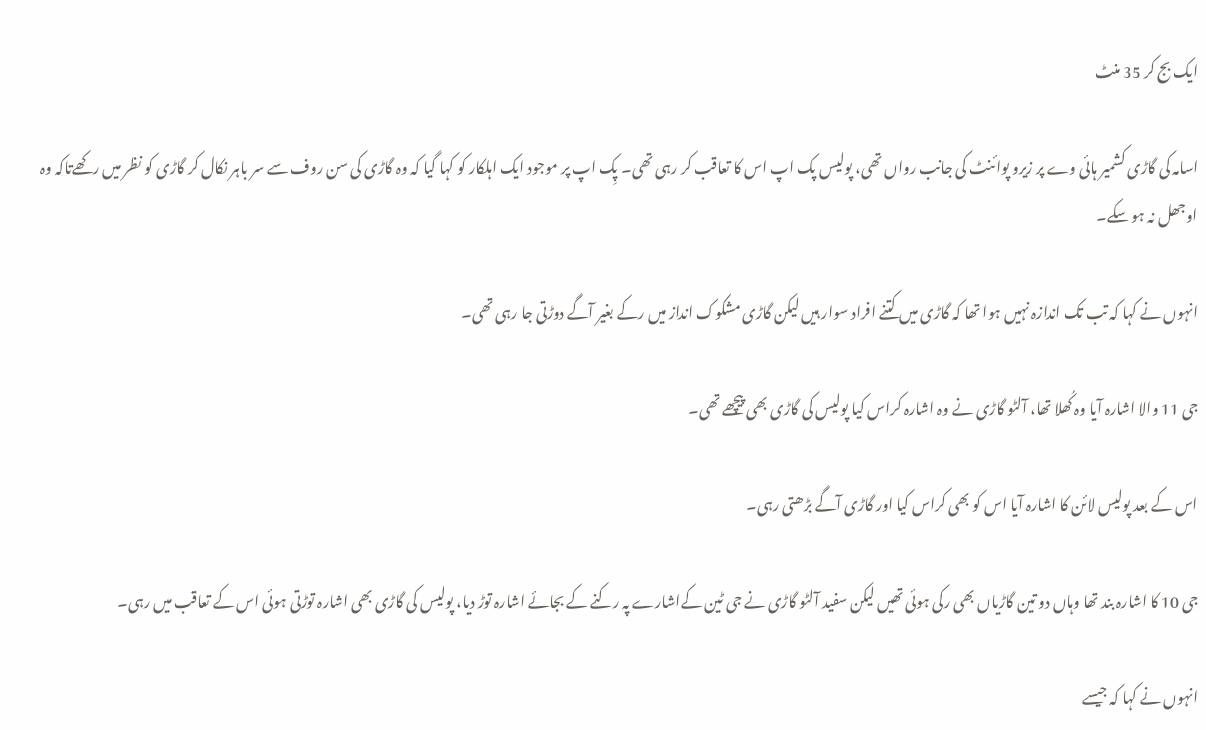ایک بج کر 35 منٹ

اسامہ کی گاڑی کشمیر ہائی وے پر زیرو پوائنٹ کی جانب رواں تھی، پولیس پک اپ اس کا تعاقب کر رہی تھی۔ پِک اپ پر موجود ایک اہلکار کو کہا گیا کہ وہ گاڑی کی سن روف سے سر باہر نکال کر گاڑی کو نظر میں رکھےتاکہ وہ اوجھل نہ ہو سکے۔

انہوں نے کہا کہ تب تک اندازہ نہیں ہوا تھا کہ گاڑی میں کتنے افراد سوار ہیں لیکن گاڑی مشکوک انداز میں رکے بغیر آگے دوڑتی جا رہی تھی۔

جی 11 والا اشارہ آیا وہ کُھلا تھا، آلٹو گاڑی نے وہ اشارہ کراس کیا پولیس کی گاڑی بھی پیچھے تھی۔

اس کے بعد پولیس لائن کا اشارہ آیا اس کو بھی کراس کیا اور گاڑی آگے بڑھتی رہی۔

جی 10 کا اشارہ بند تھا وہاں دو تین گاڑیاں بھی رکی ہوئی تھیں لیکن سفید آلٹو گاڑی نے جی ٹین کےاشارے پہ رکنے کے بجائے اشارہ توڑ دیا، پولیس کی گاڑی بھی اشارہ توڑتی ہوئی اس کے تعاقب میں رہی۔

انہوں نے کہا کہ جیسے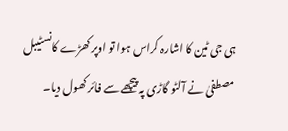ہی جی ٹین کا اشارہ کراس ہوا تو اوپر کھڑے کانسٹیبل مصطفیٰ نے آلٹو گاڑی پہ پیچھے سے فائر کھول دیا۔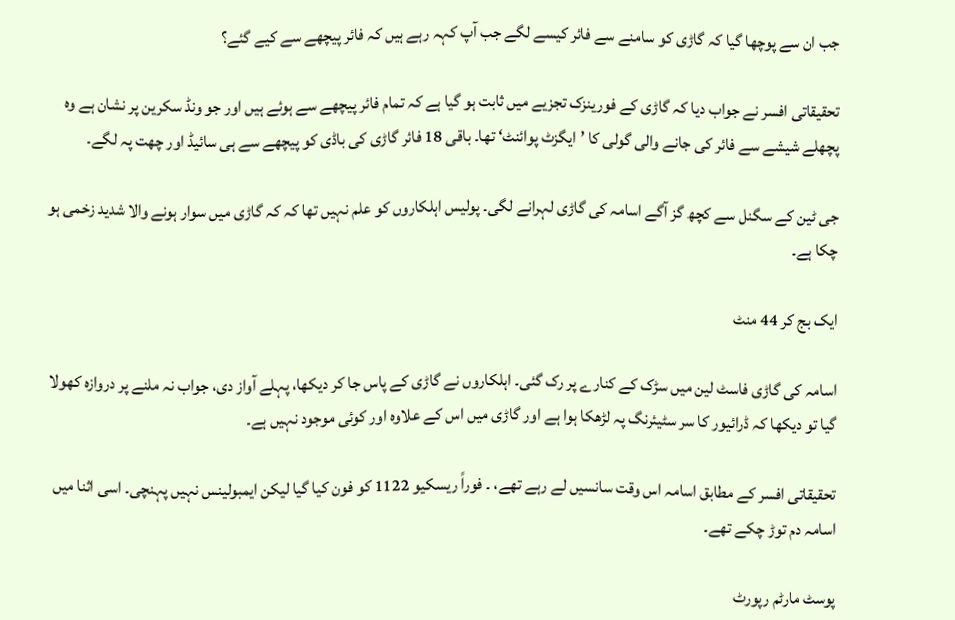جب ان سے پوچھا گیا کہ گاڑی کو سامنے سے فائر کیسے لگے جب آپ کہہ رہے ہیں کہ فائر پیچھے سے کیے گئے؟

تحقیقاتی افسر نے جواب دیا کہ گاڑی کے فورینزک تجزیے میں ثابت ہو گیا ہے کہ تمام فائر پیچھے سے ہوئے ہیں اور جو ونڈ سکرین پر نشان ہے وہ پچھلے شیشے سے فائر کی جانے والی گولی کا ’ایگزٹ پوائنٹ‘ تھا۔ باقی 18 فائر گاڑی کی باڈی کو پیچھے سے ہی سائیڈ اور چھت پہ لگے۔

جی ٹین کے سگنل سے کچھ گز آگے اسامہ کی گاڑی لہرانے لگی۔ پولیس اہلکاروں کو علم نہیں تھا کہ کہ گاڑی میں سوار ہونے والا شدید زخمی ہو چکا ہے۔

ایک بج کر 44 منٹ

اسامہ کی گاڑی فاسٹ لین میں سڑک کے کنارے پر رک گئی۔ اہلکاروں نے گاڑی کے پاس جا کر دیکھا، پہلے آواز دی، جواب نہ ملنے پر دروازہ کھولا گیا تو دیکھا کہ ڈرائیور کا سر سٹیئرنگ پہ لڑھکا ہوا ہے اور گاڑی میں اس کے علاوہ اور کوئی موجود نہیں ہے۔

تحقیقاتی افسر کے مطابق اسامہ اس وقت سانسیں لے رہے تھے، ۔ فوراً ریسکیو 1122 کو فون کیا گیا لیکن ایمبولینس نہیں پہنچی۔ اسی اثنا میں اسامہ دم توڑ چکے تھے۔

پوسٹ مارٹم رپورٹ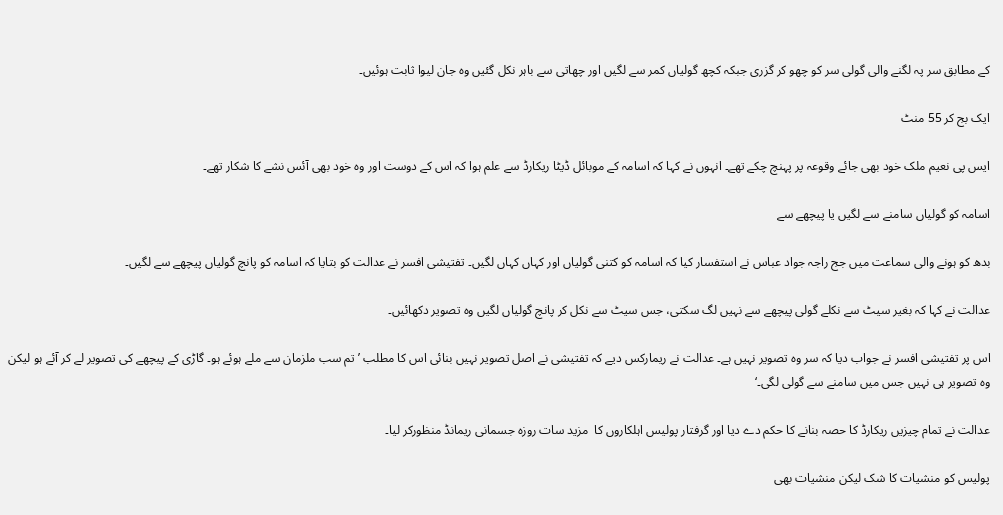کے مطابق سر پہ لگنے والی گولی سر کو چھو کر گزری جبکہ کچھ گولیاں کمر سے لگیں اور چھاتی سے باہر نکل گئیں وہ جان لیوا ثابت ہوئیں۔

ایک بج کر 55 منٹ

ایس پی نعیم ملک خود بھی جائے وقوعہ پر پہنچ چکے تھے۔ انہوں نے کہا کہ اسامہ کے موبائل ڈیٹا ریکارڈ سے علم ہوا کہ اس کے دوست اور وہ خود بھی آئس نشے کا شکار تھے۔

اسامہ کو گولیاں سامنے سے لگیں یا پیچھے سے

بدھ کو ہونے والی سماعت میں جج راجہ جواد عباس نے استفسار کیا کہ اسامہ کو کتنی گولیاں اور کہاں کہاں لگیں۔ تفتیشی افسر نے عدالت کو بتایا کہ اسامہ کو پانچ گولیاں پیچھے سے لگیں۔

عدالت نے کہا کہ بغیر سیٹ سے نکلے گولی پیچھے سے نہیں لگ سکتی، جس سیٹ سے نکل کر پانچ گولیاں لگیں وہ تصویر دکھائیں۔

اس پر تفتیشی افسر نے جواب دیا کہ سر وہ تصویر نہیں ہے۔ عدالت نے ریمارکس دیے کہ تفتیشی نے اصل تصویر نہیں بنائی اس کا مطلب ’تم سب ملزمان سے ملے ہوئے ہو۔ گاڑی کے پیچھے کی تصویر لے کر آئے ہو لیکن وہ تصویر ہی نہیں جس میں سامنے سے گولی لگی۔‘

عدالت نے تمام چیزیں ریکارڈ کا حصہ بنانے کا حکم دے دیا اور گرفتار پولیس اہلکاروں کا  مزید سات روزہ جسمانی ریمانڈ منظورکر لیا۔

پولیس کو منشیات کا شک لیکن منشیات بھی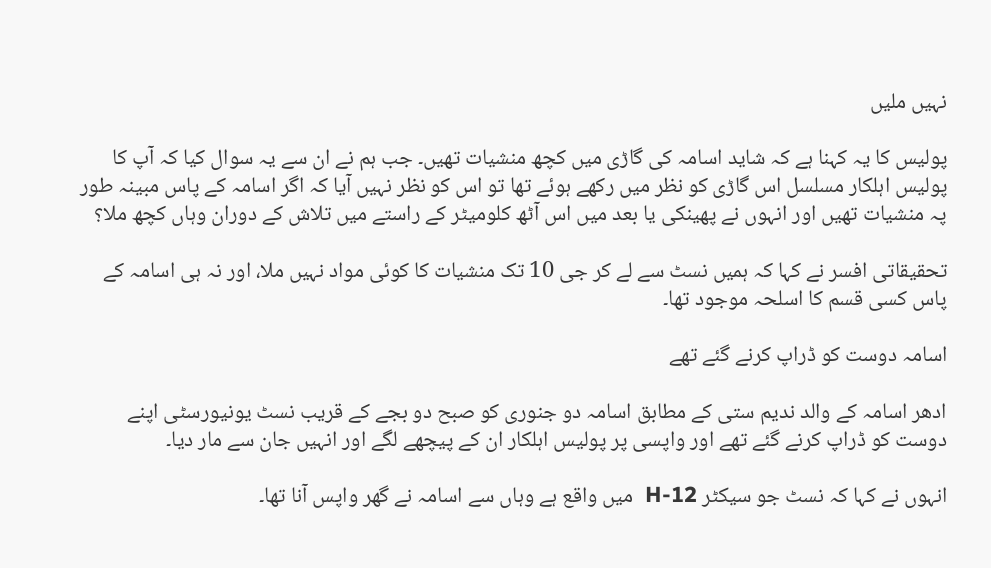نہیں ملیں

پولیس کا یہ کہنا ہے کہ شاید اسامہ کی گاڑی میں کچھ منشیات تھیں۔ جب ہم نے ان سے یہ سوال کیا کہ آپ کا پولیس اہلکار مسلسل اس گاڑی کو نظر میں رکھے ہوئے تھا تو اس کو نظر نہیں آیا کہ اگر اسامہ کے پاس مبینہ طور پہ منشیات تھیں اور انہوں نے پھینکی یا بعد میں اس آٹھ کلومیٹر کے راستے میں تلاش کے دوران وہاں کچھ ملا؟

تحقیقاتی افسر نے کہا کہ ہمیں نسٹ سے لے کر جی 10 تک منشیات کا کوئی مواد نہیں ملا، اور نہ ہی اسامہ کے پاس کسی قسم کا اسلحہ موجود تھا۔

اسامہ دوست کو ڈراپ کرنے گئے تھے

ادھر اسامہ کے والد ندیم ستی کے مطابق اسامہ دو جنوری کو صبح دو بجے کے قریب نسٹ یونیورسٹی اپنے دوست کو ڈراپ کرنے گئے تھے اور واپسی پر پولیس اہلکار ان کے پیچھے لگے اور انہیں جان سے مار دیا۔

انہوں نے کہا کہ نسٹ جو سیکٹر H-12  میں واقع ہے وہاں سے اسامہ نے گھر واپس آنا تھا۔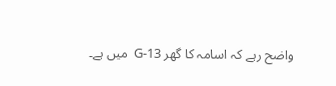واضح رہے کہ اسامہ کا گھر G-13  میں ہے۔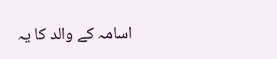اسامہ کے والد کا یہ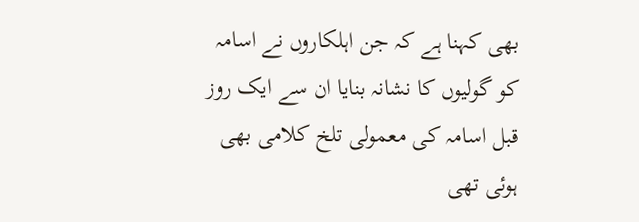بھی کہنا ہے کہ جن اہلکاروں نے اسامہ کو گولیوں کا نشانہ بنایا ان سے ایک روز قبل اسامہ کی معمولی تلخ کلامی بھی ہوئی تھی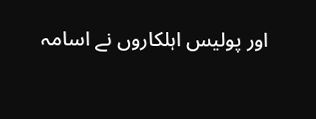اور پولیس اہلکاروں نے اسامہ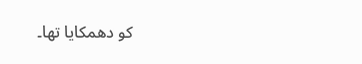کو دھمکایا تھا۔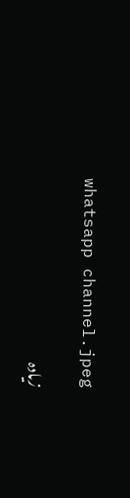whatsapp channel.jpeg

زیادہ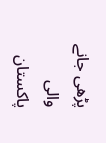پڑھی جانے والی پاکستان